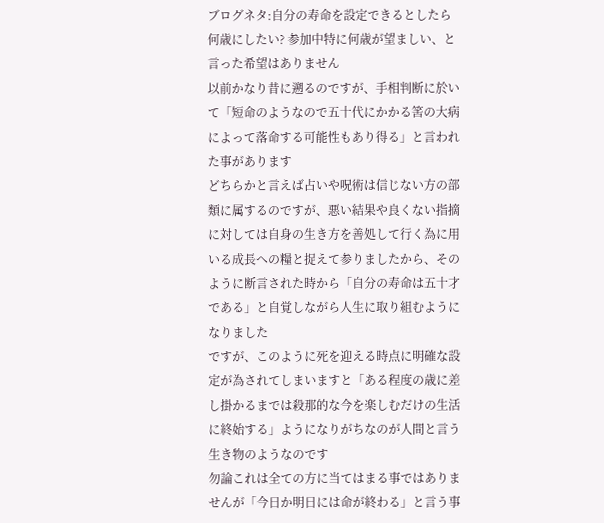ブログネタ:自分の寿命を設定できるとしたら何歳にしたい? 参加中特に何歳が望ましい、と言った希望はありません
以前かなり昔に遡るのですが、手相判断に於いて「短命のようなので五十代にかかる筈の大病によって落命する可能性もあり得る」と言われた事があります
どちらかと言えば占いや呪術は信じない方の部類に属するのですが、悪い結果や良くない指摘に対しては自身の生き方を善処して行く為に用いる成長への糧と捉えて参りましたから、そのように断言された時から「自分の寿命は五十才である」と自覚しながら人生に取り組むようになりました
ですが、このように死を迎える時点に明確な設定が為されてしまいますと「ある程度の歳に差し掛かるまでは殺那的な今を楽しむだけの生活に終始する」ようになりがちなのが人間と言う生き物のようなのです
勿論これは全ての方に当てはまる事ではありませんが「今日か明日には命が終わる」と言う事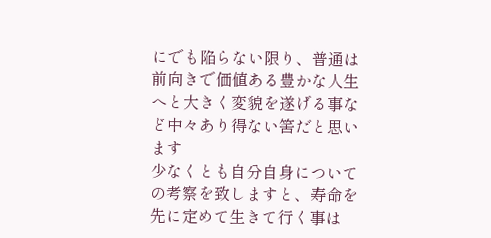にでも陥らない限り、普通は前向きで価値ある豊かな人生へと大きく変貌を遂げる事など中々あり得ない筈だと思います
少なくとも自分自身についての考察を致しますと、寿命を先に定めて生きて行く事は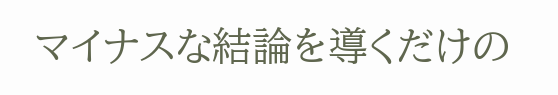マイナスな結論を導くだけの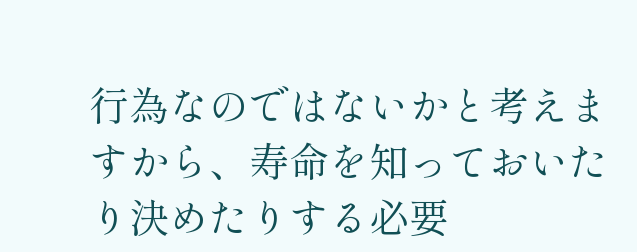行為なのではないかと考えますから、寿命を知っておいたり決めたりする必要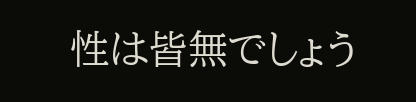性は皆無でしょう